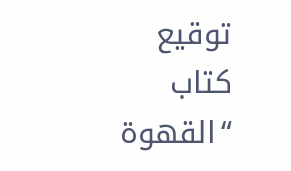توقيع كتاب “القهوة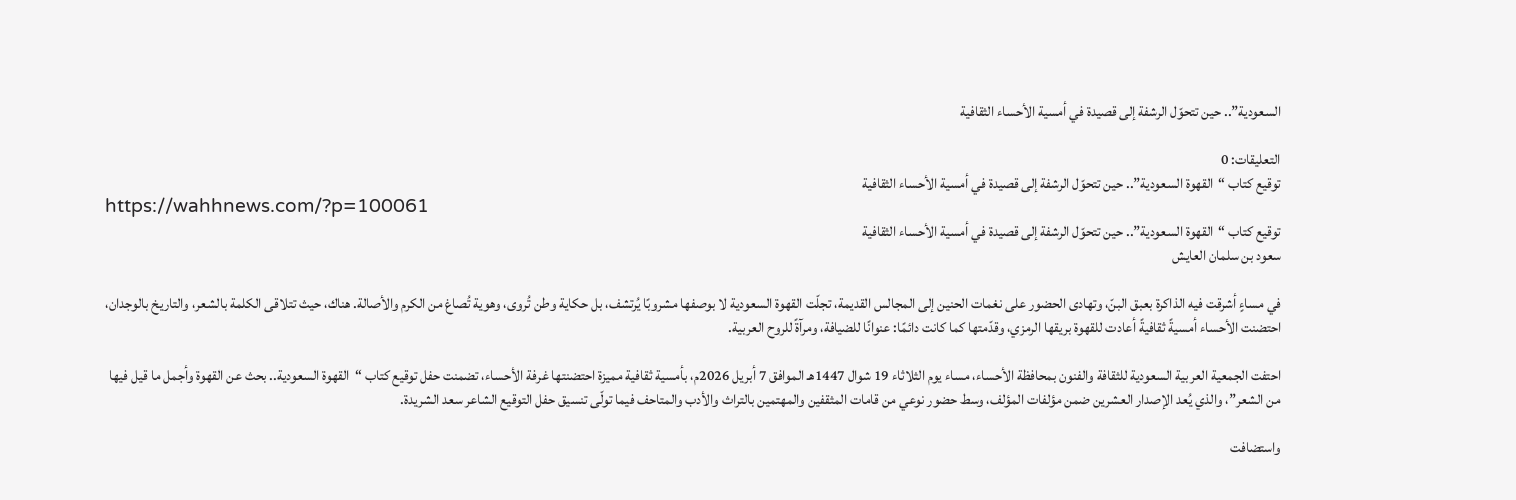السعودية”.. حين تتحوّل الرشفة إلى قصيدة في أمسية الأحساء الثقافية

التعليقات: 0
توقيع كتاب “القهوة السعودية”.. حين تتحوّل الرشفة إلى قصيدة في أمسية الأحساء الثقافية
https://wahhnews.com/?p=100061
توقيع كتاب “القهوة السعودية”.. حين تتحوّل الرشفة إلى قصيدة في أمسية الأحساء الثقافية
سعود بن سلمان العايش

في مساءٍ أشرقت فيه الذاكرة بعبق البنّ، وتهادى الحضور على نغمات الحنين إلى المجالس القديمة، تجلّت القهوة السعودية لا بوصفها مشروبًا يُرتشف، بل حكاية وطن تُروى، وهوية تُصاغ من الكرم والأصالة. هناك، حيث تتلاقى الكلمة بالشعر، والتاريخ بالوجدان، احتضنت الأحساء أمسيةً ثقافيةً أعادت للقهوة بريقها الرمزي، وقدّمتها كما كانت دائمًا: عنوانًا للضيافة، ومرآةً للروح العربية.

احتفت الجمعية العربية السعودية للثقافة والفنون بمحافظة الأحساء، مساء يوم الثلاثاء 19 شوال 1447هـ الموافق 7 أبريل 2026م، بأمسية ثقافية مميزة احتضنتها غرفة الأحساء، تضمنت حفل توقيع كتاب “القهوة السعودية.. بحث عن القهوة وأجمل ما قيل فيها من الشعر”، والذي يُعد الإصدار العشرين ضمن مؤلفات المؤلف، وسط حضور نوعي من قامات المثقفين والمهتمين بالتراث والأدب والمتاحف فيما تولّى تنسيق حفل التوقيع الشاعر سعد الشريدة.

واستضافت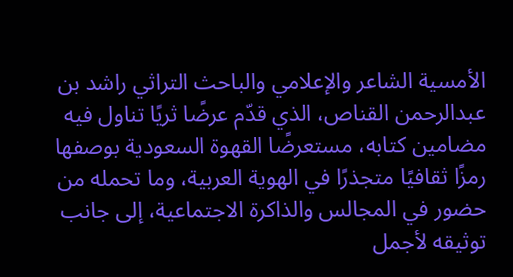الأمسية الشاعر والإعلامي والباحث التراثي راشد بن عبدالرحمن القناص، الذي قدّم عرضًا ثريًا تناول فيه مضامين كتابه، مستعرضًا القهوة السعودية بوصفها رمزًا ثقافيًا متجذرًا في الهوية العربية، وما تحمله من حضور في المجالس والذاكرة الاجتماعية، إلى جانب توثيقه لأجمل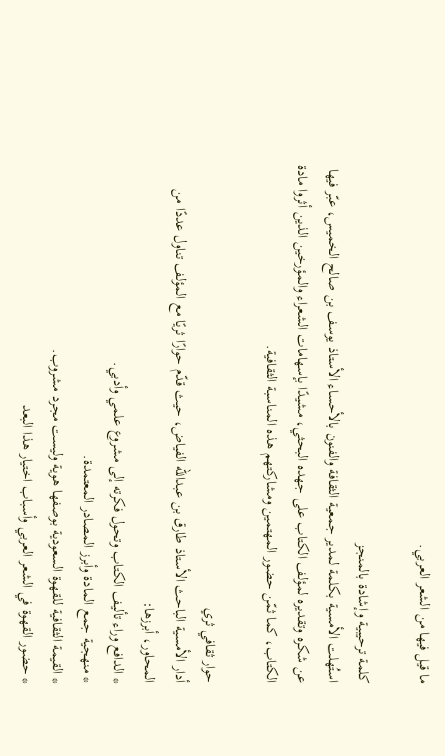ما قيل فيها من الشعر العربي.

كلمة ترحيبية وإشادة بالمنجز
استُهلت الأمسية بكلمة لمدير جمعية الثقافة والفنون بالأحساء الأستاذ يوسف بن صالح الخميس، عبّر فيها عن شكره وتقديره لمؤلف الكتاب على جهده البحثي، مشيدًا بإسهامات الشعراء والمؤرخين الذين أثروا مادة الكتاب، كما ثمّن حضور المهتمين ومشاركتهم هذه المناسبة الثقافية.

حوار ثقافي ثري
أدار الأمسية الباحث الأستاذ طارق بن عبدالله الفياض، حيث قدّم حوارًا ثريًا مع المؤلف تناول عددًا من المحاور، أبرزها:
* الدافع وراء تأليف الكتاب وتحول فكرته إلى مشروع علمي وأدبي.
* منهجية جمع المادة وأبرز المصادر المعتمدة.
* القيمة الثقافية للقهوة السعودية بوصفها هوية وليست مجرد مشروب.
* حضور القهوة في الشعر العربي وأسباب اختيار هذا البعد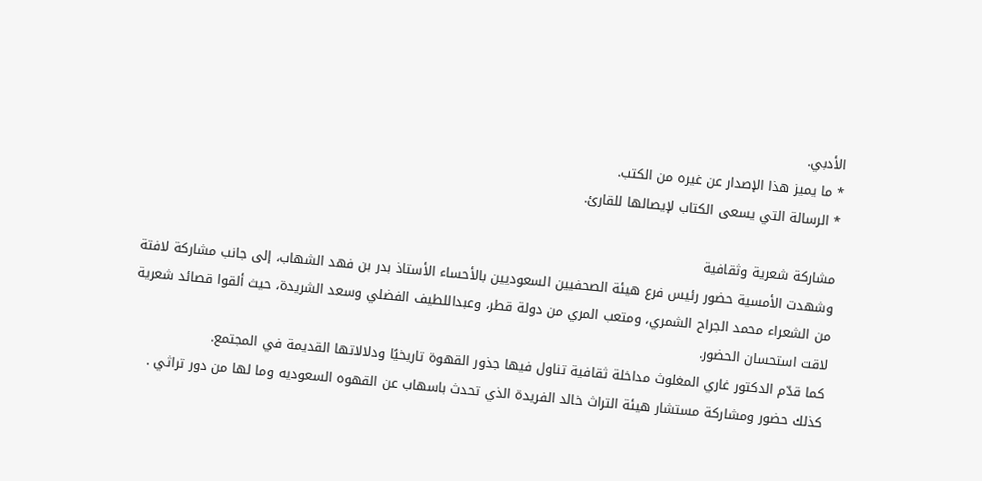الأدبي.
* ما يميز هذا الإصدار عن غيره من الكتب.
* الرسالة التي يسعى الكتاب لإيصالها للقارئ.

مشاركة شعرية وثقافية
وشهدت الأمسية حضور رئيس فرع هيئة الصحفيين السعوديين بالأحساء الأستاذ بدر بن فهد الشهاب، إلى جانب مشاركة لافتة من الشعراء محمد الجراح الشمري، ومتعب المري من دولة قطر، وعبداللطيف الفضلي وسعد الشريدة، حيث ألقوا قصائد شعرية لاقت استحسان الحضور.
كما قدّم الدكتور غاري المغلوث مداخلة ثقافية تناول فيها جذور القهوة تاريخيًا ودلالاتها القديمة في المجتمع.
كذلك حضور ومشاركة مستشار هيئة التراث خالد الفريدة الذي تحدث باسهاب عن القهوه السعوديه وما لها من دور تراثي .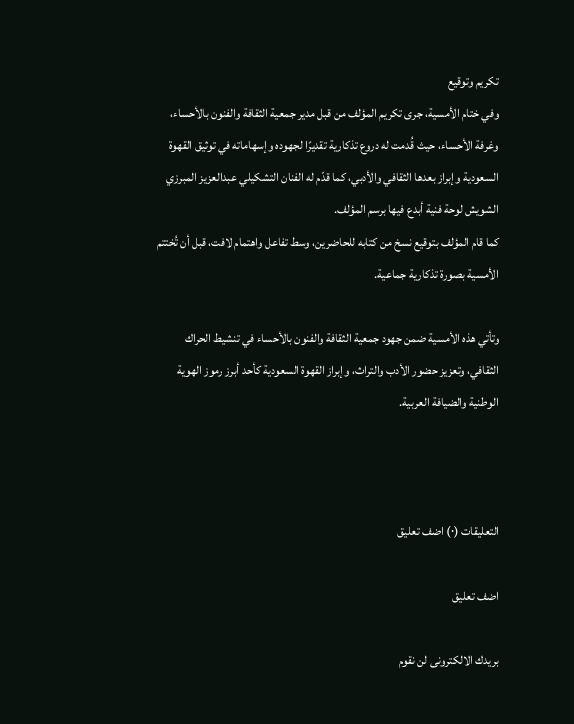تكريم وتوقيع
وفي ختام الأمسية، جرى تكريم المؤلف من قبل مدير جمعية الثقافة والفنون بالأحساء، وغرفة الأحساء، حيث قُدمت له دروع تذكارية تقديرًا لجهوده وإسهاماته في توثيق القهوة السعودية وإبراز بعدها الثقافي والأدبي، كما قدّم له الفنان التشكيلي عبدالعزيز المبرزي الشويش لوحة فنية أبدع فيها برسم المؤلف.
كما قام المؤلف بتوقيع نسخ من كتابه للحاضرين، وسط تفاعل واهتمام لافت، قبل أن تُختتم الأمسية بصورة تذكارية جماعية.

وتأتي هذه الأمسية ضمن جهود جمعية الثقافة والفنون بالأحساء في تنشيط الحراك الثقافي، وتعزيز حضور الأدب والتراث، وإبراز القهوة السعودية كأحد أبرز رموز الهوية الوطنية والضيافة العربية.



التعليقات (٠) اضف تعليق

اضف تعليق

بريدك الالكترونى لن نقوم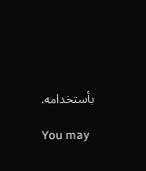بأستخدامه.

You may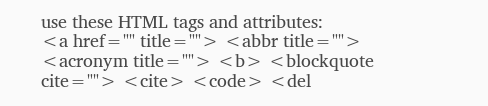use these HTML tags and attributes:
<a href="" title=""> <abbr title=""> <acronym title=""> <b> <blockquote cite=""> <cite> <code> <del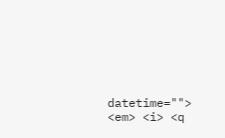datetime=""> <em> <i> <q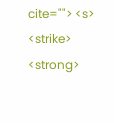cite=""> <s> <strike> <strong>